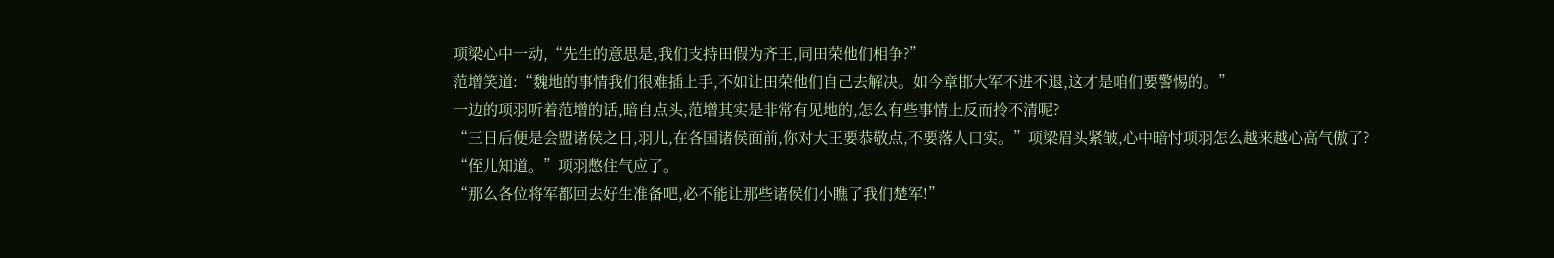项梁心中一动,“先生的意思是,我们支持田假为齐王,同田荣他们相争?”
范增笑道:“魏地的事情我们很难插上手,不如让田荣他们自己去解决。如今章邯大军不进不退,这才是咱们要警惕的。”
一边的项羽听着范增的话,暗自点头,范增其实是非常有见地的,怎么有些事情上反而拎不清呢?
“三日后便是会盟诸侯之日,羽儿,在各国诸侯面前,你对大王要恭敬点,不要落人口实。”项梁眉头紧皱,心中暗忖项羽怎么越来越心高气傲了?
“侄儿知道。”项羽憋住气应了。
“那么各位将军都回去好生准备吧,必不能让那些诸侯们小瞧了我们楚军!”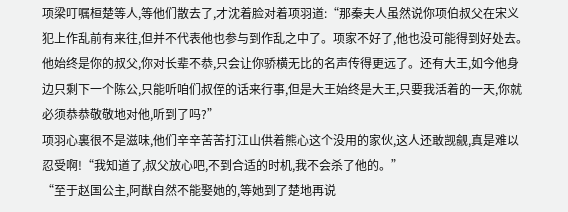项梁叮嘱桓楚等人,等他们散去了,才沈着脸对着项羽道:“那秦夫人虽然说你项伯叔父在宋义犯上作乱前有来往,但并不代表他也参与到作乱之中了。项家不好了,他也没可能得到好处去。他始终是你的叔父,你对长辈不恭,只会让你骄横无比的名声传得更远了。还有大王,如今他身边只剩下一个陈公,只能听咱们叔侄的话来行事,但是大王始终是大王,只要我活着的一天,你就必须恭恭敬敬地对他,听到了吗?”
项羽心裏很不是滋味,他们辛辛苦苦打江山供着熊心这个没用的家伙,这人还敢觊觎,真是难以忍受啊!“我知道了,叔父放心吧,不到合适的时机,我不会杀了他的。”
“至于赵国公主,阿猷自然不能娶她的,等她到了楚地再说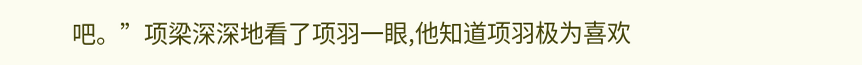吧。”项梁深深地看了项羽一眼,他知道项羽极为喜欢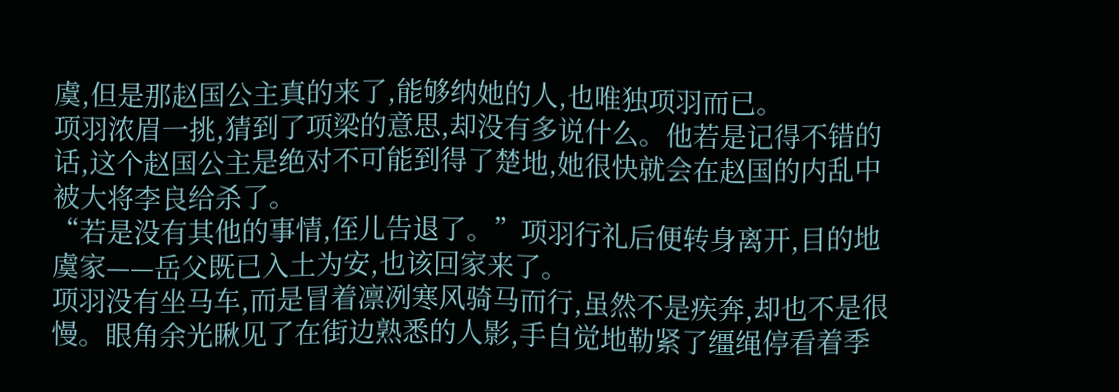虞,但是那赵国公主真的来了,能够纳她的人,也唯独项羽而已。
项羽浓眉一挑,猜到了项梁的意思,却没有多说什么。他若是记得不错的话,这个赵国公主是绝对不可能到得了楚地,她很快就会在赵国的内乱中被大将李良给杀了。
“若是没有其他的事情,侄儿告退了。”项羽行礼后便转身离开,目的地虞家——岳父既已入土为安,也该回家来了。
项羽没有坐马车,而是冒着凛冽寒风骑马而行,虽然不是疾奔,却也不是很慢。眼角余光瞅见了在街边熟悉的人影,手自觉地勒紧了缰绳停看着季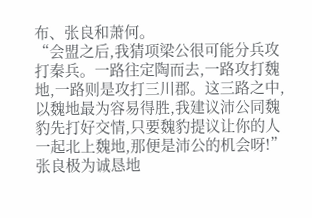布、张良和萧何。
“会盟之后,我猜项梁公很可能分兵攻打秦兵。一路往定陶而去,一路攻打魏地,一路则是攻打三川郡。这三路之中,以魏地最为容易得胜,我建议沛公同魏豹先打好交情,只要魏豹提议让你的人一起北上魏地,那便是沛公的机会呀!”张良极为诚恳地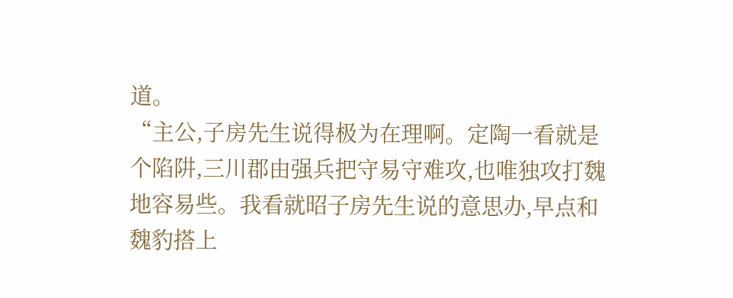道。
“主公,子房先生说得极为在理啊。定陶一看就是个陷阱,三川郡由强兵把守易守难攻,也唯独攻打魏地容易些。我看就昭子房先生说的意思办,早点和魏豹搭上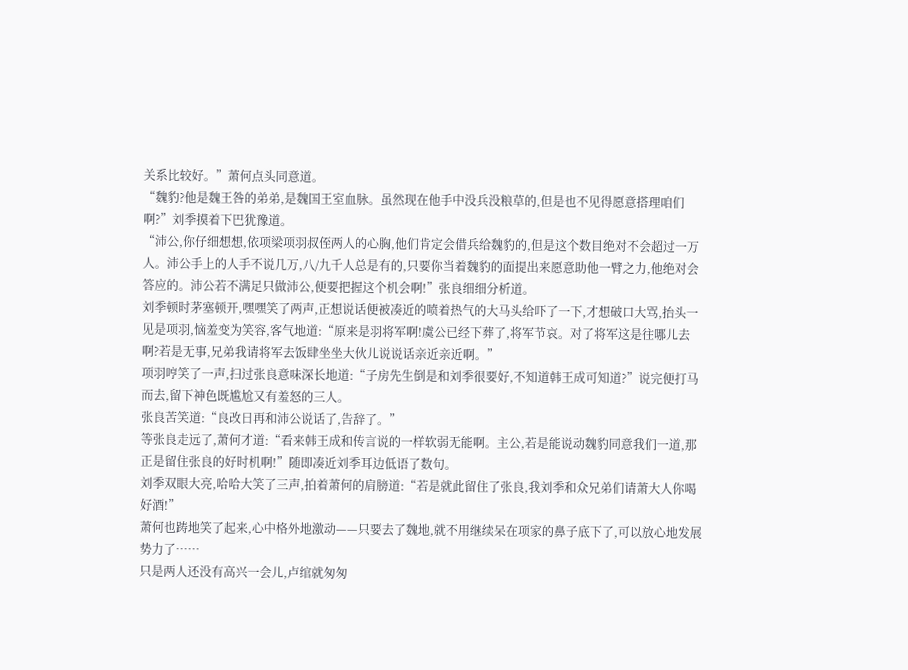关系比较好。”萧何点头同意道。
“魏豹?他是魏王咎的弟弟,是魏国王室血脉。虽然现在他手中没兵没粮草的,但是也不见得愿意搭理咱们啊?”刘季摸着下巴犹豫道。
“沛公,你仔细想想,依项梁项羽叔侄两人的心胸,他们肯定会借兵给魏豹的,但是这个数目绝对不会超过一万人。沛公手上的人手不说几万,八/九千人总是有的,只要你当着魏豹的面提出来愿意助他一臂之力,他绝对会答应的。沛公若不满足只做沛公,便要把握这个机会啊!”张良细细分析道。
刘季顿时茅塞顿开,嘿嘿笑了两声,正想说话便被凑近的喷着热气的大马头给吓了一下,才想破口大骂,抬头一见是项羽,恼羞变为笑容,客气地道:“原来是羽将军啊!虞公已经下葬了,将军节哀。对了将军这是往哪儿去啊?若是无事,兄弟我请将军去饭肆坐坐大伙儿说说话亲近亲近啊。”
项羽哼笑了一声,扫过张良意味深长地道:“子房先生倒是和刘季很要好,不知道韩王成可知道?”说完便打马而去,留下神色既尴尬又有羞怒的三人。
张良苦笑道:“良改日再和沛公说话了,告辞了。”
等张良走远了,萧何才道:“看来韩王成和传言说的一样软弱无能啊。主公,若是能说动魏豹同意我们一道,那正是留住张良的好时机啊!”随即凑近刘季耳边低语了数句。
刘季双眼大亮,哈哈大笑了三声,拍着萧何的肩膀道:“若是就此留住了张良,我刘季和众兄弟们请萧大人你喝好酒!”
萧何也踌地笑了起来,心中格外地激动——只要去了魏地,就不用继续呆在项家的鼻子底下了,可以放心地发展势力了……
只是两人还没有高兴一会儿,卢绾就匆匆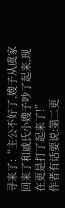寻来了:“主公不好了,嫂子从虞家回来了和戚氏小嫂子吵了起来,现在更是打了起来了!”
作者有话要说:第二更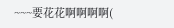~~~要花花啊啊啊啊(